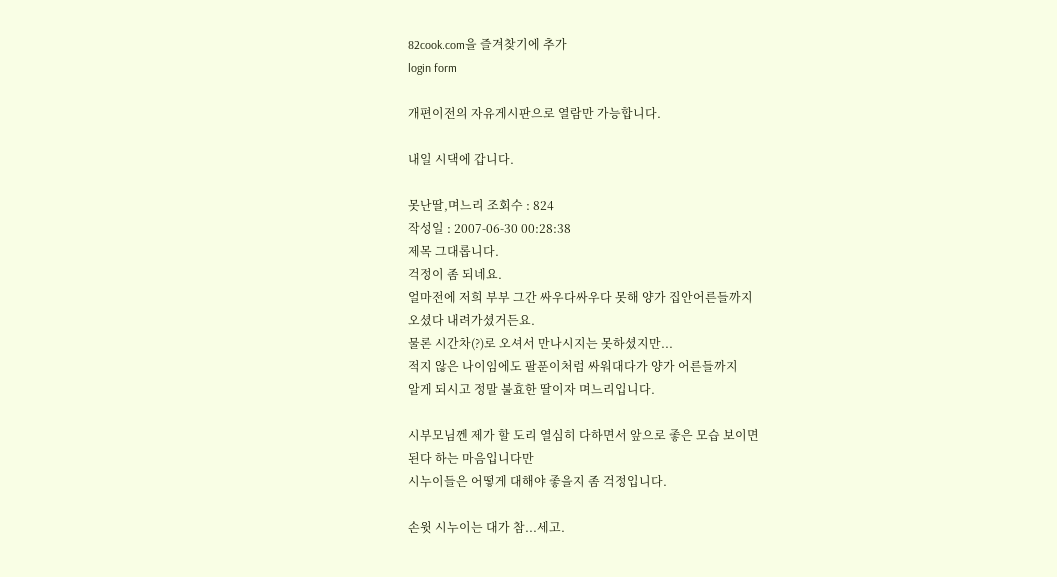82cook.com을 즐겨찾기에 추가
login form

개편이전의 자유게시판으로 열람만 가능합니다.

내일 시댁에 갑니다.

못난딸,며느리 조회수 : 824
작성일 : 2007-06-30 00:28:38
제목 그대롭니다.
걱정이 좀 되네요.
얼마전에 저희 부부 그간 싸우다싸우다 못해 양가 집안어른들까지
오셨다 내려가셨거든요.
물론 시간차(?)로 오셔서 만나시지는 못하셨지만...
적지 않은 나이임에도 팔푼이처럼 싸워대다가 양가 어른들까지
알게 되시고 정말 불효한 딸이자 며느리입니다.

시부모님껜 제가 할 도리 열심히 다하면서 앞으로 좋은 모습 보이면
된다 하는 마음입니다만
시누이들은 어떻게 대해야 좋을지 좀 걱정입니다.

손윗 시누이는 대가 참...세고.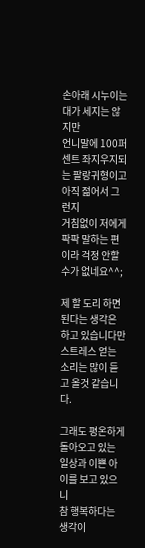손아래 시누이는 대가 세지는 않지만
언니말에 100퍼센트 좌지우지되는 팔랑귀형이고 아직 젊어서 그런지
거침없이 저에게 팍팍 말하는 편이라 걱정 안할 수가 없네요^^;

제 할 도리 하면 된다는 생각은 하고 있습니다만
스트레스 얻는 소리는 많이 듣고 올것 같습니다.

그래도 평온하게 돌아오고 있는 일상과 이쁜 아이를 보고 있으니
참 행복하다는 생각이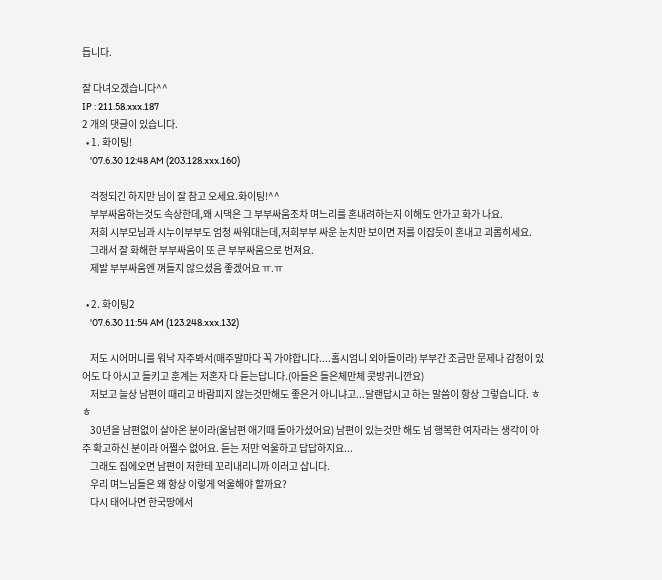듭니다.

잘 다녀오겠습니다^^
IP : 211.58.xxx.187
2 개의 댓글이 있습니다.
  • 1. 화이팅!
    '07.6.30 12:48 AM (203.128.xxx.160)

    걱정되긴 하지만 님이 잘 참고 오세요.화이팅!^^
    부부싸움하는것도 속상한데,왜 시댁은 그 부부싸움조차 며느리를 혼내려하는지 이해도 안가고 화가 나요.
    저희 시부모님과 시누이부부도 엄청 싸워대는데,저희부부 싸운 눈치만 보이면 저를 이잡듯이 혼내고 괴롭히세요.
    그래서 잘 화해한 부부싸움이 또 큰 부부싸움으로 번져요.
    제발 부부싸움엔 껴들지 않으셨음 좋겠어요 ㅠ.ㅠ

  • 2. 화이팅2
    '07.6.30 11:54 AM (123.248.xxx.132)

    저도 시어머니를 워낙 자주봐서(매주말마다 꼭 가야합니다....홀시엄니 외아들이라) 부부간 조금만 문제나 감정이 있어도 다 아시고 들키고 훈계는 저혼자 다 듣는답니다.(아들은 들은체만체 콧방귀니깐요)
    저보고 늘상 남편이 때리고 바람피지 않는것만해도 좋은거 아니냐고...달랜답시고 하는 말씀이 항상 그렇습니다. ㅎㅎ
    30년을 남편없이 살아온 분이라(울남편 애기때 돌아가셨어요) 남편이 있는것만 해도 넘 행복한 여자라는 생각이 아주 확고하신 분이라 어쩔수 없어요. 듣는 저만 억울하고 답답하지요...
    그래도 집에오면 남편이 저한테 꼬리내리니까 이러고 삽니다.
    우리 며느님들은 왜 항상 이렇게 억울해야 할까요?
    다시 태어나면 한국땅에서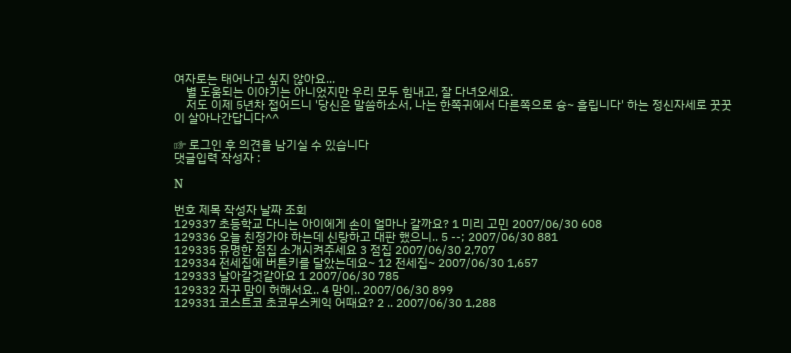여자로는 태어나고 싶지 않아요...
    별 도움되는 이야기는 아니었지만 우리 모두 힘내고, 잘 다녀오세요.
    저도 이제 5년차 접어드니 '당신은 말씀하소서, 나는 한쪽귀에서 다른쪽으로 슝~ 흘립니다' 하는 정신자세로 꿋꿋이 살아나간답니다^^

☞ 로그인 후 의견을 남기실 수 있습니다
댓글입력 작성자 :

N

번호 제목 작성자 날짜 조회
129337 초등학교 다니는 아이에게 손이 얼마나 갈까요? 1 미리 고민 2007/06/30 608
129336 오늘 친정가야 하는데 신랑하고 대판 했으니.. 5 --; 2007/06/30 881
129335 유명한 점집 소개시켜주세요 3 점집 2007/06/30 2,707
129334 전세집에 버튼키를 달았는데요~ 12 전세집~ 2007/06/30 1,657
129333 날아갈것같아요 1 2007/06/30 785
129332 자꾸 맘이 허해서요.. 4 맘이.. 2007/06/30 899
129331 코스트코 초코무스케익 어때요? 2 .. 2007/06/30 1,288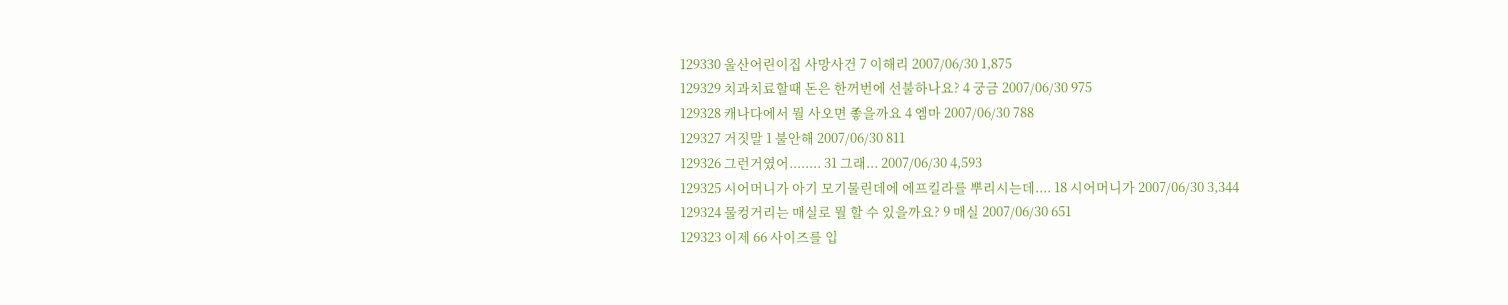129330 울산어린이집 사망사건 7 이해리 2007/06/30 1,875
129329 치과치료할때 돈은 한꺼번에 선불하나요? 4 궁금 2007/06/30 975
129328 캐나다에서 뭘 사오면 좋을까요 4 엠마 2007/06/30 788
129327 거짓말 1 불안해 2007/06/30 811
129326 그런거였어........ 31 그래... 2007/06/30 4,593
129325 시어머니가 아기 모기물린데에 에프킬라를 뿌리시는데.... 18 시어머니가 2007/06/30 3,344
129324 물컹거리는 매실로 뭘 할 수 있을까요? 9 매실 2007/06/30 651
129323 이제 66 사이즈를 입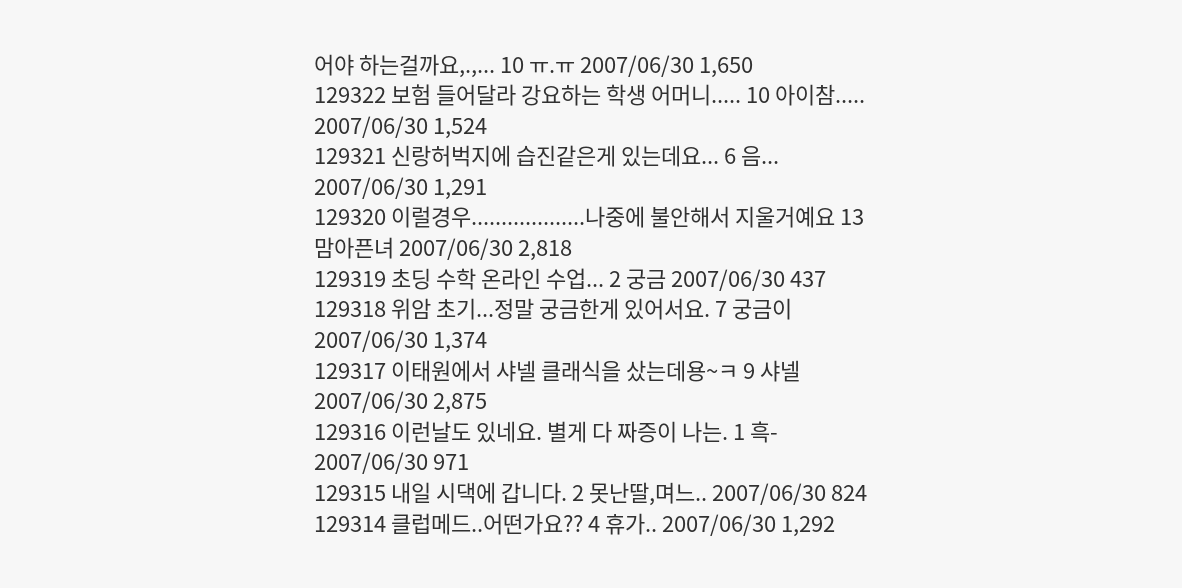어야 하는걸까요,.,... 10 ㅠ.ㅠ 2007/06/30 1,650
129322 보험 들어달라 강요하는 학생 어머니..... 10 아이참..... 2007/06/30 1,524
129321 신랑허벅지에 습진같은게 있는데요... 6 음... 2007/06/30 1,291
129320 이럴경우...................나중에 불안해서 지울거예요 13 맘아픈녀 2007/06/30 2,818
129319 초딩 수학 온라인 수업... 2 궁금 2007/06/30 437
129318 위암 초기...정말 궁금한게 있어서요. 7 궁금이 2007/06/30 1,374
129317 이태원에서 샤넬 클래식을 샀는데용~ㅋ 9 샤넬 2007/06/30 2,875
129316 이런날도 있네요. 별게 다 짜증이 나는. 1 흑- 2007/06/30 971
129315 내일 시댁에 갑니다. 2 못난딸,며느.. 2007/06/30 824
129314 클럽메드..어떤가요?? 4 휴가.. 2007/06/30 1,292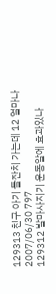129313 친구 아기 돌잔치 가는데 12 얼마나 2007/06/30 797
129312 발마사지기 운동알에 효과있나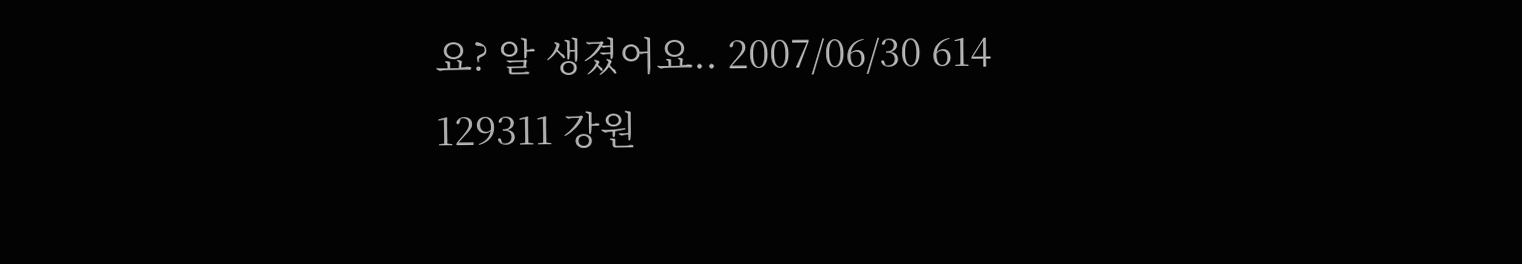요? 알 생겼어요.. 2007/06/30 614
129311 강원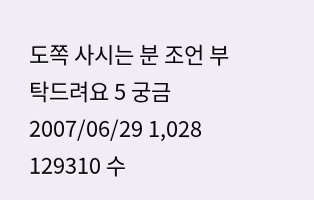도쪽 사시는 분 조언 부탁드려요 5 궁금 2007/06/29 1,028
129310 수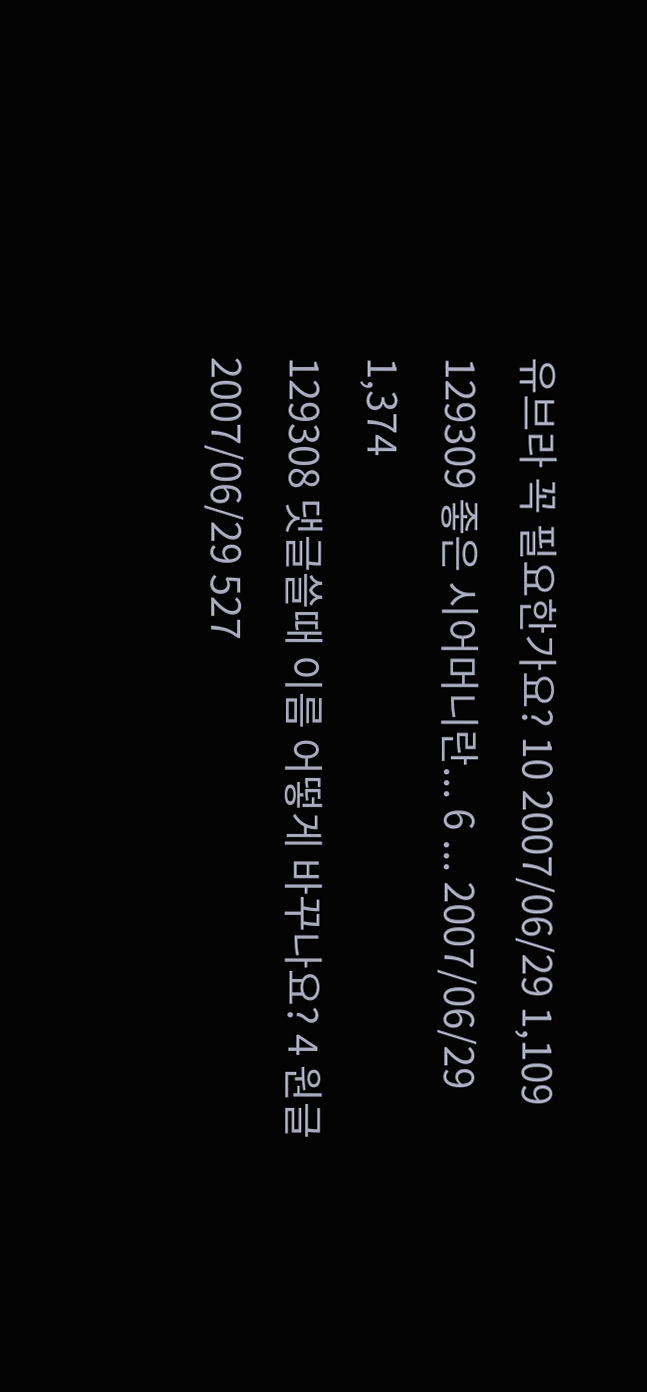유브라 꼭 필요한가요? 10 2007/06/29 1,109
129309 좋은 시어머니란... 6 ... 2007/06/29 1,374
129308 댓글쓸때 이름 어떻게 바꾸나요? 4 원글 2007/06/29 527